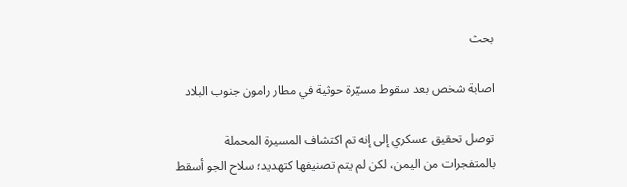بحث

اصابة شخص بعد سقوط مسيّرة حوثية في مطار رامون جنوب البلاد

توصل تحقيق عسكري إلى إنه تم اكتشاف المسيرة المحملة بالمتفجرات من اليمن، لكن لم يتم تصنيفها كتهديد؛ سلاح الجو أسقط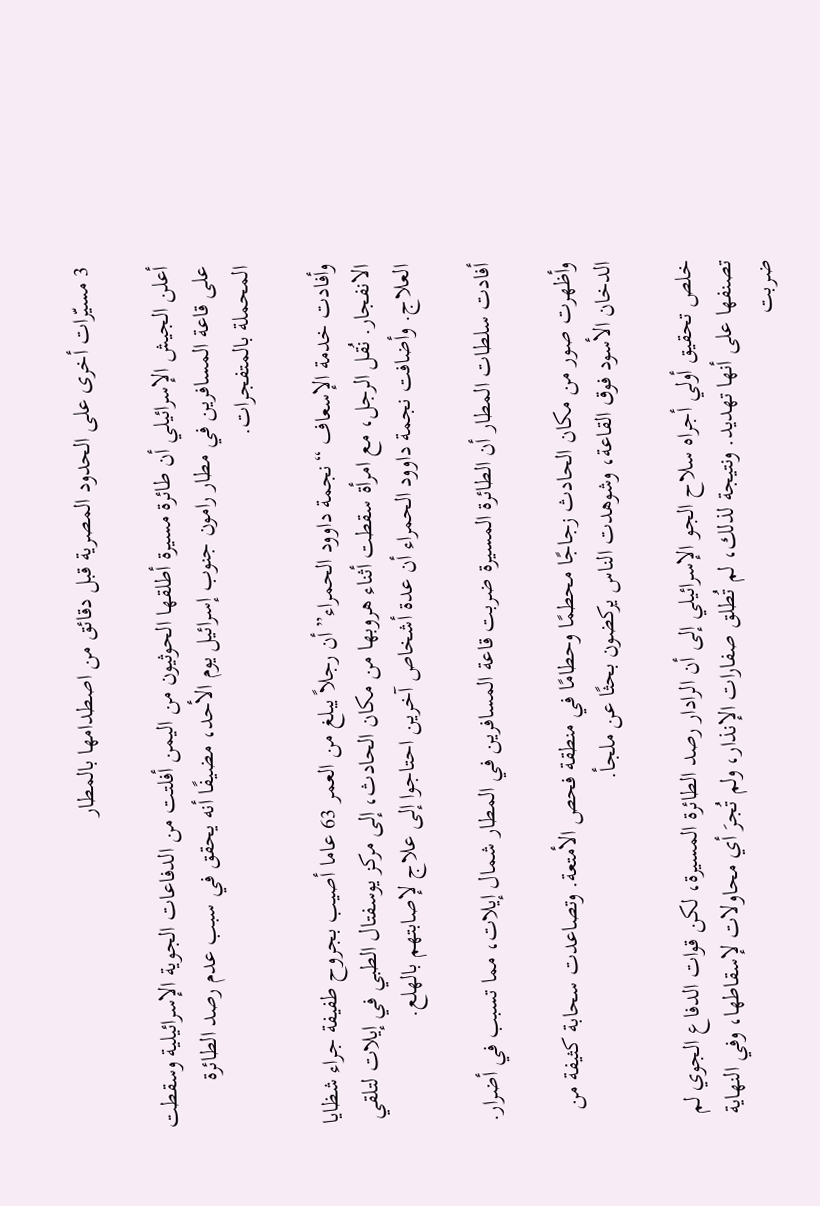3 مسيّرات أخرى على الحدود المصرية قبل دقائق من اصطدامها بالمطار

أعلن الجيش الإسرائيلي أن طائرة مسيرة أطلقها الحوثيون من اليمن أفلتت من الدفاعات الجوية الإسرائيلية وسقطت على قاعة المسافرين في مطار رامون جنوب إسرائيل يوم الأحد، مضيفًا أنه يحقق في سبب عدم رصد الطائرة المحملة بالمتفجرات.

وأفادت خدمة الإسعاف “نجمة داوود الحمراء” أن رجلاً يبلغ من العمر 63 عاما أصيب بجروح طفيفة جراء شظايا الانفجار. نُقل الرجل، مع امرأة سقطت أثناء هروبها من مكان الحادث، إلى مركز يوسفتال الطبي في إيلات لتلقي العلاج. وأضافت نجمة داوود الحمراء أن عدة أشخاص آخرين احتاجوا إلى علاج لإصابتهم بالهلع.

أفادت سلطات المطار أن الطائرة المسيرة ضربت قاعة المسافرين في المطار شمال إيلات، مما تسبب في أضرار.

وأظهرت صور من مكان الحادث زجاجًا محطمًا وحطامًا في منطقة فحص الأمتعة. وتصاعدت سحابة كثيفة من الدخان الأسود فوق القاعة، وشوهدت الناس يركضون بحثًا عن ملجأ.

خلص تحقيق أولي أجراه سلاح الجو الإسرائيلي إلى أن الرادار رصد الطائرة المسيرة، لكن قوات الدفاع الجوي لم تصنفها على أنها تهديد. ونتيجة لذلك، لم تُطلق صفارات الإنذار، ولم تُجرَ أي محاولات لإسقاطها، وفي النهاية ضربت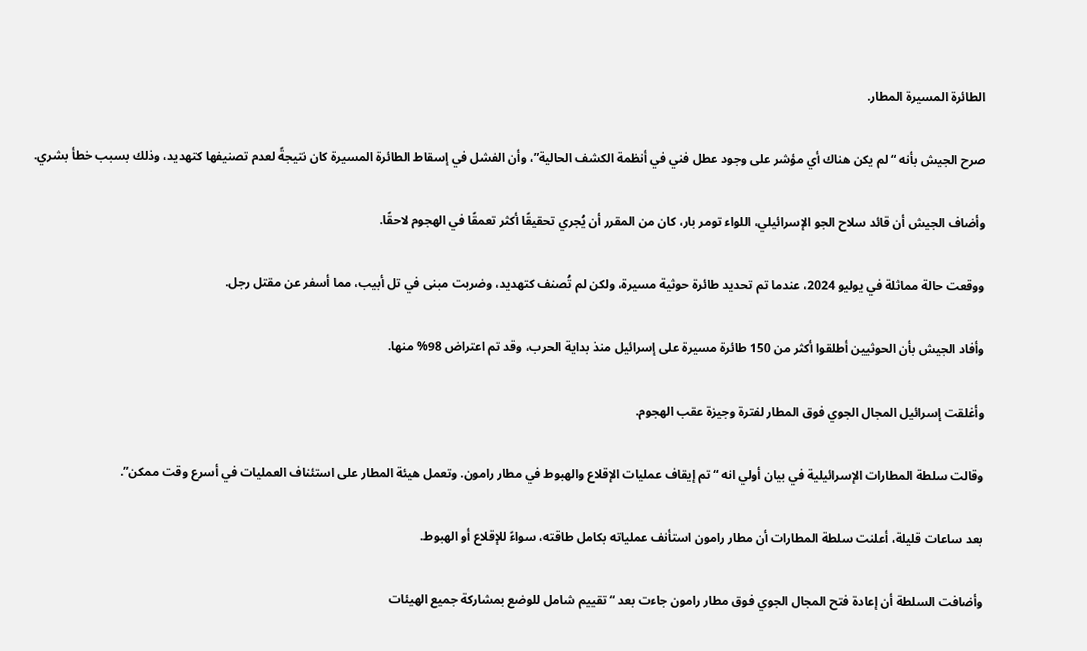الطائرة المسيرة المطار.

صرح الجيش بأنه “لم يكن هناك أي مؤشر على وجود عطل فني في أنظمة الكشف الحالية”، وأن الفشل في إسقاط الطائرة المسيرة كان نتيجةً لعدم تصنيفها كتهديد، وذلك بسبب خطأ بشري.

وأضاف الجيش أن قائد سلاح الجو الإسرائيلي، اللواء تومر بار، كان من المقرر أن يُجري تحقيقًا أكثر تعمقًا في الهجوم لاحقًا.

ووقعت حالة مماثلة في يوليو 2024، عندما تم تحديد طائرة حوثية مسيرة، ولكن لم تُصنف كتهديد، وضربت مبنى في تل أبيب، مما أسفر عن مقتل رجل.

وأفاد الجيش بأن الحوثيين أطلقوا أكثر من 150 طائرة مسيرة على إسرائيل منذ بداية الحرب، وقد تم اعتراض 98% منها.

وأغلقت إسرائيل المجال الجوي فوق المطار لفترة وجيزة عقب الهجوم.

وقالت سلطة المطارات الإسرائيلية في بيان أولي انه “تم إيقاف عمليات الإقلاع والهبوط في مطار رامون. وتعمل هيئة المطار على استئناف العمليات في أسرع وقت ممكن”.

بعد ساعات قليلة، أعلنت سلطة المطارات أن مطار رامون استأنف عملياته بكامل طاقته، سواءً للإقلاع أو الهبوط.

وأضافت السلطة أن إعادة فتح المجال الجوي فوق مطار رامون جاءت بعد “تقييم شامل للوضع بمشاركة جميع الهيئات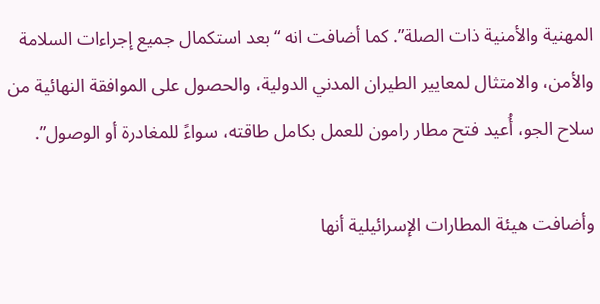المهنية والأمنية ذات الصلة”. كما أضافت انه “بعد استكمال جميع إجراءات السلامة والأمن، والامتثال لمعايير الطيران المدني الدولية، والحصول على الموافقة النهائية من سلاح الجو، أُعيد فتح مطار رامون للعمل بكامل طاقته، سواءً للمغادرة أو الوصول”.

وأضافت هيئة المطارات الإسرائيلية أنها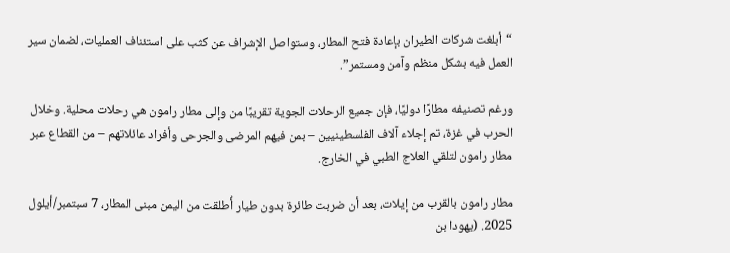“أبلغت شركات الطيران بإعادة فتح المطار، وستواصل الإشراف عن كثب على استئناف العمليات، لضمان سير العمل فيه بشكل منظم وآمن ومستمر”.

ورغم تصنيفه مطارًا دوليًا، فإن جميع الرحلات الجوية تقريبًا من وإلى مطار رامون هي رحلات محلية. وخلال الحرب في غزة، تم إجلاء آلاف الفلسطينيين – بمن فيهم المرضى والجرحى وأفراد عائلاتهم – من القطاع عبر مطار رامون لتلقي العلاج الطبي في الخارج.

مطار رامون بالقرب من إيلات، بعد أن ضربت طائرة بدون طيار أُطلقت من اليمن مبنى المطار، 7 سبتمبر/أيلول 2025. (يهودا بن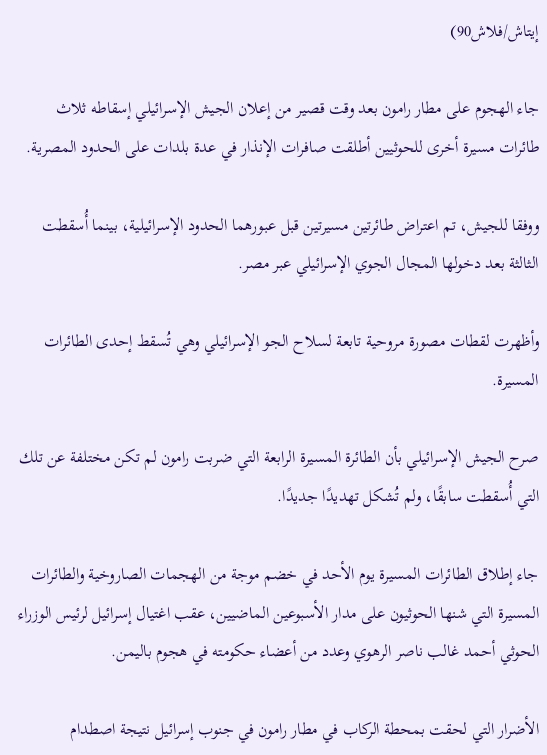إيتاش/فلاش90)

جاء الهجوم على مطار رامون بعد وقت قصير من إعلان الجيش الإسرائيلي إسقاطه ثلاث طائرات مسيرة أخرى للحوثيين أطلقت صافرات الإنذار في عدة بلدات على الحدود المصرية.

ووفقا للجيش، تم اعتراض طائرتين مسيرتين قبل عبورهما الحدود الإسرائيلية، بينما أُسقطت الثالثة بعد دخولها المجال الجوي الإسرائيلي عبر مصر.

وأظهرت لقطات مصورة مروحية تابعة لسلاح الجو الإسرائيلي وهي تُسقط إحدى الطائرات المسيرة.

صرح الجيش الإسرائيلي بأن الطائرة المسيرة الرابعة التي ضربت رامون لم تكن مختلفة عن تلك التي أُسقطت سابقًا، ولم تُشكل تهديدًا جديدًا.

جاء إطلاق الطائرات المسيرة يوم الأحد في خضم موجة من الهجمات الصاروخية والطائرات المسيرة التي شنها الحوثيون على مدار الأسبوعين الماضيين، عقب اغتيال إسرائيل لرئيس الوزراء الحوثي أحمد غالب ناصر الرهوي وعدد من أعضاء حكومته في هجوم باليمن.

الأضرار التي لحقت بمحطة الركاب في مطار رامون في جنوب إسرائيل نتيجة اصطدام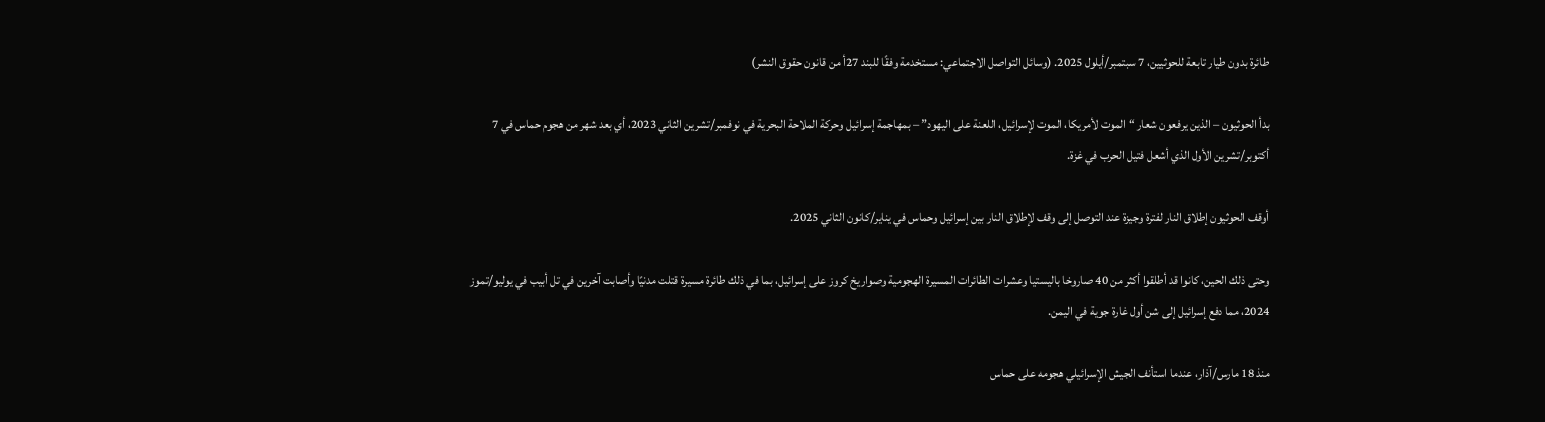طائرة بدون طيار تابعة للحوثيين، 7 سبتمبر/أيلول 2025. (وسائل التواصل الاجتماعي: مستخدمة وفقًا للبند 27أ من قانون حقوق النشر)

بدأ الحوثيون – الذين يرفعون شعار “الموت لأمريكا، الموت لإسرائيل، اللعنة على اليهود” – بمهاجمة إسرائيل وحركة الملاحة البحرية في نوفمبر/تشرين الثاني 2023، أي بعد شهر من هجوم حماس في 7 أكتوبر/تشرين الأول الذي أشعل فتيل الحرب في غزة.

أوقف الحوثيون إطلاق النار لفترة وجيزة عند التوصل إلى وقف لإطلاق النار بين إسرائيل وحماس في يناير/كانون الثاني 2025.

وحتى ذلك الحين، كانوا قد أطلقوا أكثر من 40 صاروخا باليستيا وعشرات الطائرات المسيرة الهجومية وصواريخ كروز على إسرائيل، بما في ذلك طائرة مسيرة قتلت مدنيًا وأصابت آخرين في تل أبيب في يوليو/تموز 2024، مما دفع إسرائيل إلى شن أول غارة جوية في اليمن.

منذ 18 مارس/آذار، عندما استأنف الجيش الإسرائيلي هجومه على حماس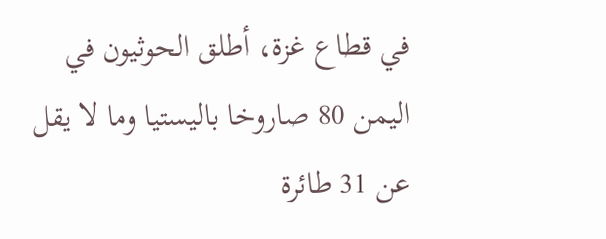في قطاع غزة، أطلق الحوثيون في اليمن 80 صاروخا باليستيا وما لا يقل عن 31 طائرة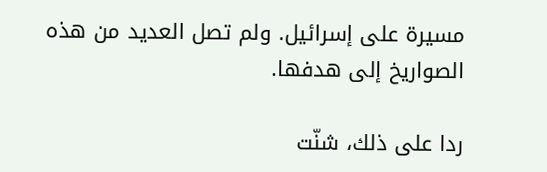مسيرة على إسرائيل. ولم تصل العديد من هذه الصواريخ إلى هدفها.

ردا على ذلك، شنّت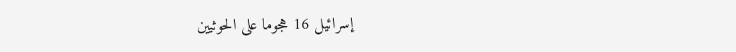إسرائيل 16 هجوما على الحوثيين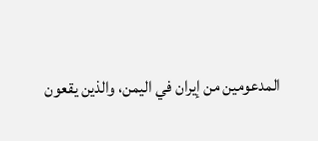المدعومين من إيران في اليمن، والذين يقعون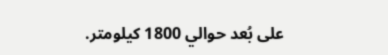على بُعد حوالي 1800 كيلومتر.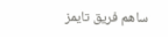ساهم فريق تايمز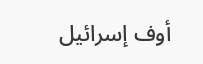أوف إسرائيل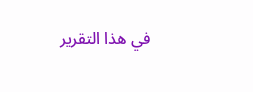في هذا التقرير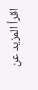اقرأ المزيد عن